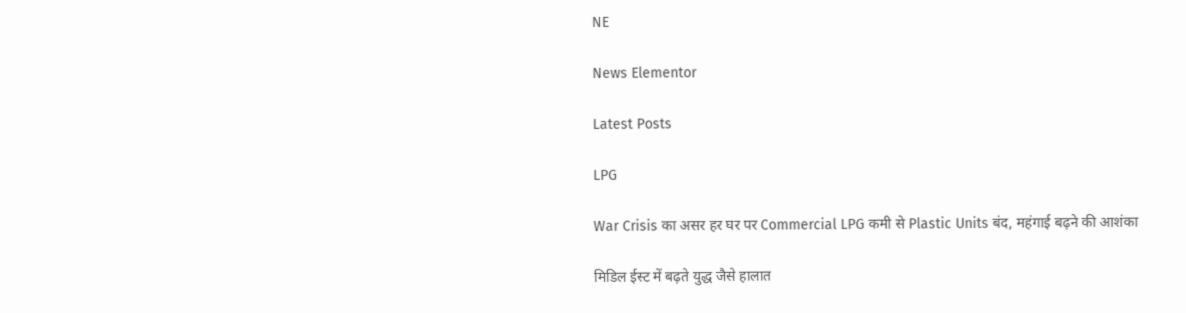NE

News Elementor

Latest Posts

LPG

War Crisis का असर हर घर पर Commercial LPG कमी से Plastic Units बंद, महंगाई बढ़ने की आशंका

मिडिल ईस्ट में बढ़ते युद्ध जैसे हालात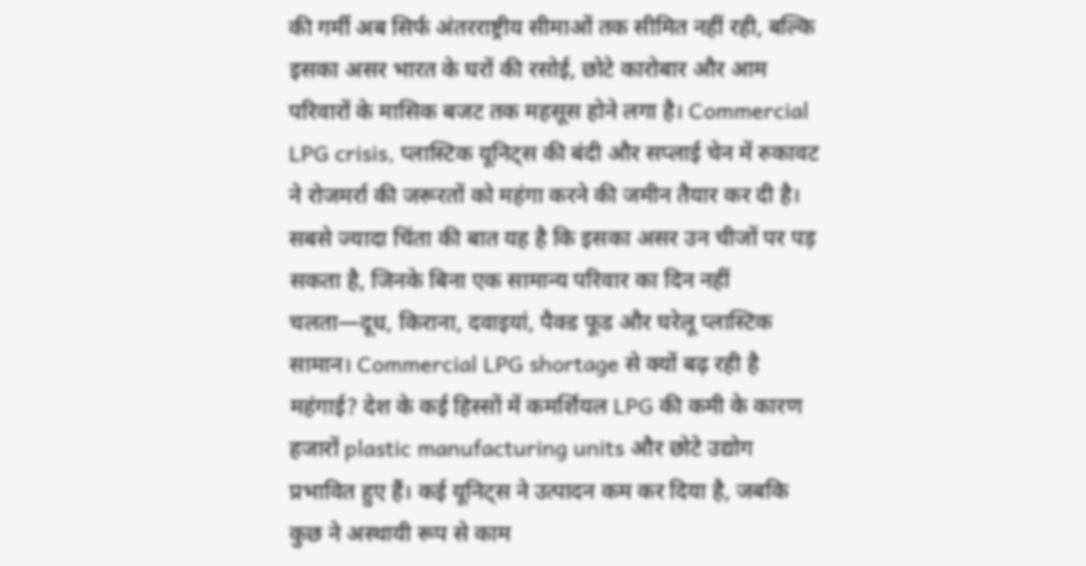की गर्मी अब सिर्फ अंतरराष्ट्रीय सीमाओं तक सीमित नहीं रही, बल्कि इसका असर भारत के घरों की रसोई, छोटे कारोबार और आम परिवारों के मासिक बजट तक महसूस होने लगा है। Commercial LPG crisis, प्लास्टिक यूनिट्स की बंदी और सप्लाई चेन में रुकावट ने रोजमर्रा की जरूरतों को महंगा करने की जमीन तैयार कर दी है। सबसे ज्यादा चिंता की बात यह है कि इसका असर उन चीजों पर पड़ सकता है, जिनके बिना एक सामान्य परिवार का दिन नहीं चलता—दूध, किराना, दवाइयां, पैक्ड फूड और घरेलू प्लास्टिक सामान। Commercial LPG shortage से क्यों बढ़ रही है महंगाई? देश के कई हिस्सों में कमर्शियल LPG की कमी के कारण हजारों plastic manufacturing units और छोटे उद्योग प्रभावित हुए हैं। कई यूनिट्स ने उत्पादन कम कर दिया है, जबकि कुछ ने अस्थायी रूप से काम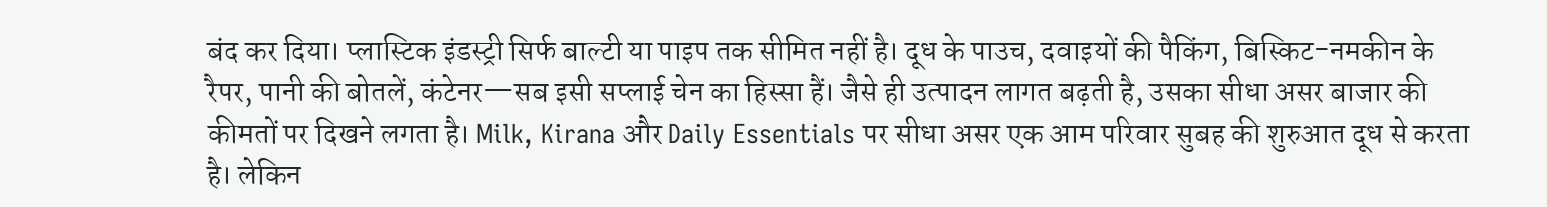बंद कर दिया। प्लास्टिक इंडस्ट्री सिर्फ बाल्टी या पाइप तक सीमित नहीं है। दूध के पाउच, दवाइयों की पैकिंग, बिस्किट-नमकीन के रैपर, पानी की बोतलें, कंटेनर—सब इसी सप्लाई चेन का हिस्सा हैं। जैसे ही उत्पादन लागत बढ़ती है, उसका सीधा असर बाजार की कीमतों पर दिखने लगता है। Milk, Kirana और Daily Essentials पर सीधा असर एक आम परिवार सुबह की शुरुआत दूध से करता है। लेकिन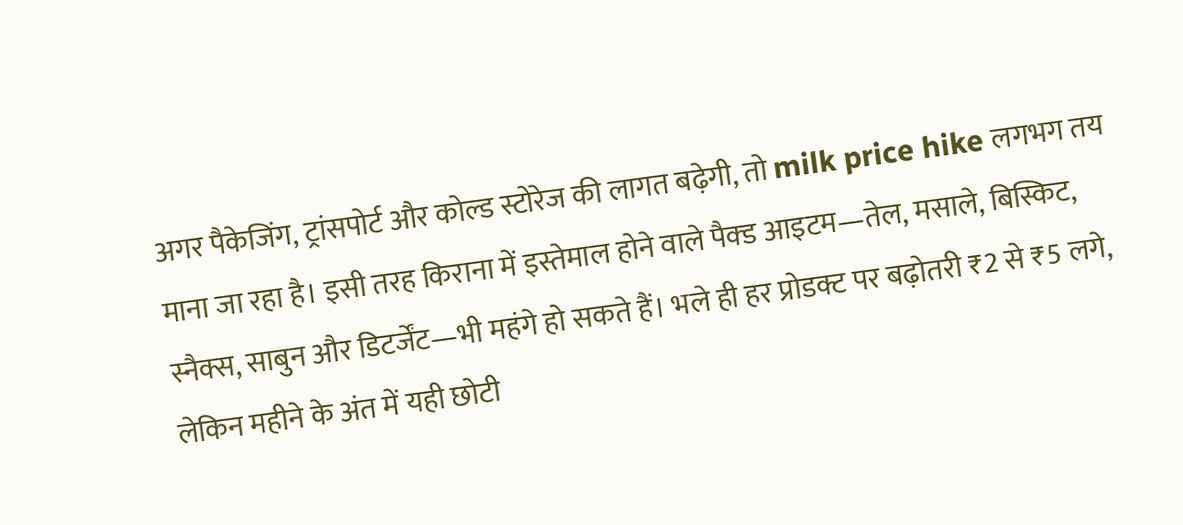अगर पैकेजिंग, ट्रांसपोर्ट और कोल्ड स्टोरेज की लागत बढ़ेगी, तो milk price hike लगभग तय माना जा रहा है। इसी तरह किराना में इस्तेमाल होने वाले पैक्ड आइटम—तेल, मसाले, बिस्किट, स्नैक्स, साबुन और डिटर्जेंट—भी महंगे हो सकते हैं। भले ही हर प्रोडक्ट पर बढ़ोतरी ₹2 से ₹5 लगे, लेकिन महीने के अंत में यही छोटी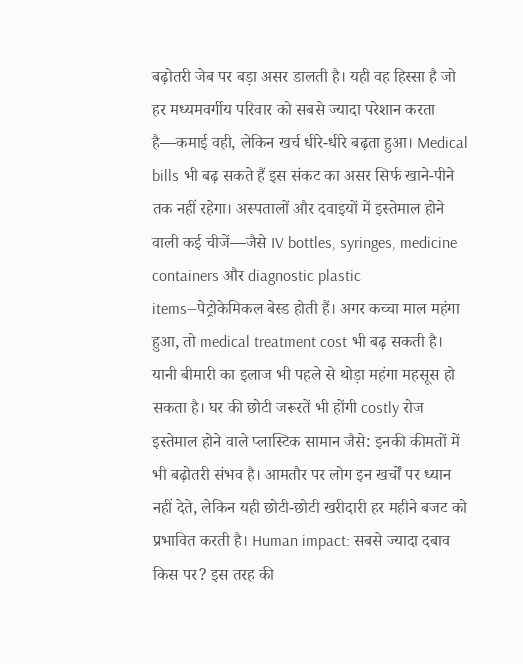बढ़ोतरी जेब पर बड़ा असर डालती है। यही वह हिस्सा है जो हर मध्यमवर्गीय परिवार को सबसे ज्यादा परेशान करता है—कमाई वही, लेकिन खर्च धीरे-धीरे बढ़ता हुआ। Medical bills भी बढ़ सकते हैं इस संकट का असर सिर्फ खाने-पीने तक नहीं रहेगा। अस्पतालों और दवाइयों में इस्तेमाल होने वाली कई चीजें—जैसे IV bottles, syringes, medicine containers और diagnostic plastic items—पेट्रोकेमिकल बेस्ड होती हैं। अगर कच्चा माल महंगा हुआ, तो medical treatment cost भी बढ़ सकती है। यानी बीमारी का इलाज भी पहले से थोड़ा महंगा महसूस हो सकता है। घर की छोटी जरूरतें भी होंगी costly रोज इस्तेमाल होने वाले प्लास्टिक सामान जैसे: इनकी कीमतों में भी बढ़ोतरी संभव है। आमतौर पर लोग इन खर्चों पर ध्यान नहीं देते, लेकिन यही छोटी-छोटी खरीदारी हर महीने बजट को प्रभावित करती है। Human impact: सबसे ज्यादा दबाव किस पर? इस तरह की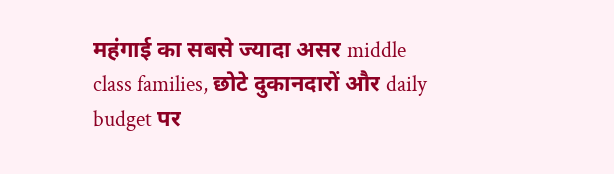महंगाई का सबसे ज्यादा असर middle class families, छोटे दुकानदारों और daily budget पर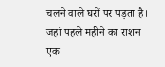चलने वाले घरों पर पड़ता है। जहां पहले महीने का राशन एक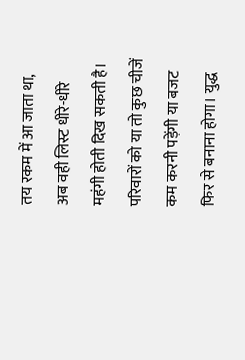तय रकम में आ जाता था, अब वही लिस्ट धीरे-धीरे महंगी होती दिख सकती है। परिवारों को या तो कुछ चीजें कम करनी पड़ेंगी या बजट फिर से बनाना होगा। युद्ध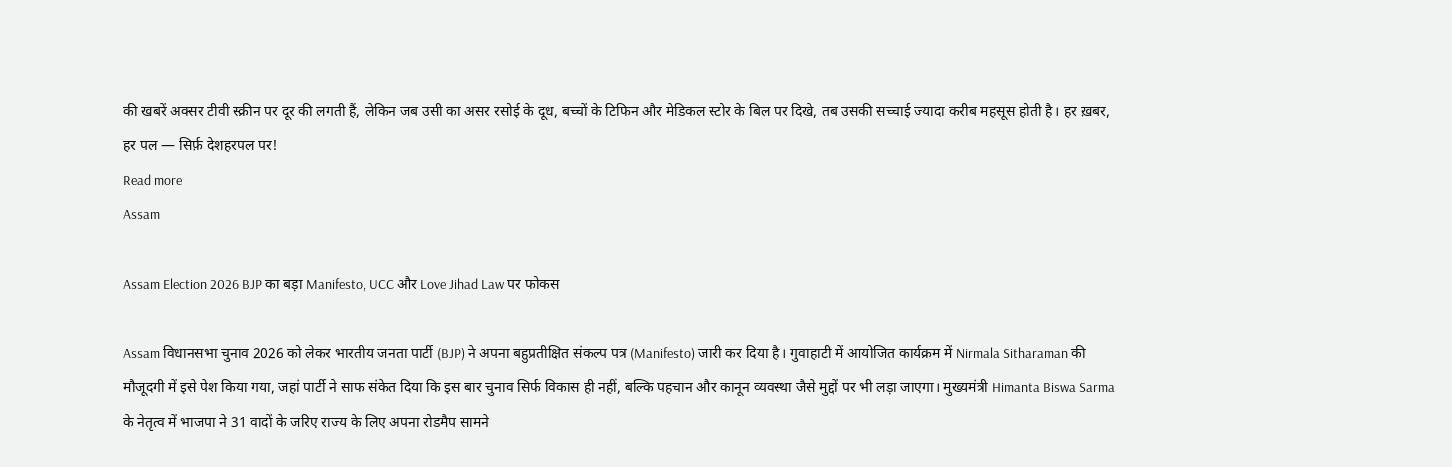की खबरें अक्सर टीवी स्क्रीन पर दूर की लगती हैं, लेकिन जब उसी का असर रसोई के दूध, बच्चों के टिफिन और मेडिकल स्टोर के बिल पर दिखे, तब उसकी सच्चाई ज्यादा करीब महसूस होती है। हर ख़बर, हर पल — सिर्फ़ देशहरपल पर!
Read more
Assam

Assam Election 2026 BJP का बड़ा Manifesto, UCC और Love Jihad Law पर फोकस

Assam विधानसभा चुनाव 2026 को लेकर भारतीय जनता पार्टी (BJP) ने अपना बहुप्रतीक्षित संकल्प पत्र (Manifesto) जारी कर दिया है। गुवाहाटी में आयोजित कार्यक्रम में Nirmala Sitharaman की मौजूदगी में इसे पेश किया गया, जहां पार्टी ने साफ संकेत दिया कि इस बार चुनाव सिर्फ विकास ही नहीं, बल्कि पहचान और कानून व्यवस्था जैसे मुद्दों पर भी लड़ा जाएगा। मुख्यमंत्री Himanta Biswa Sarma के नेतृत्व में भाजपा ने 31 वादों के जरिए राज्य के लिए अपना रोडमैप सामने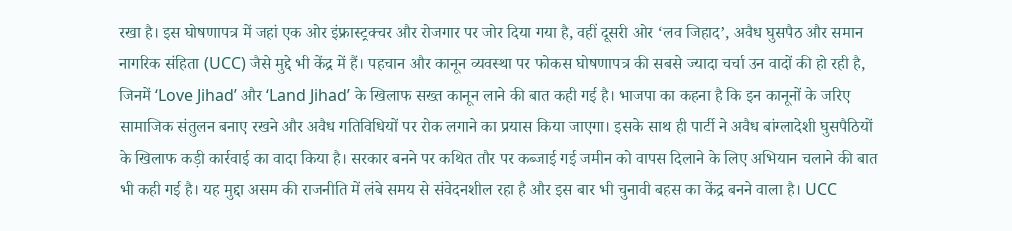रखा है। इस घोषणापत्र में जहां एक ओर इंफ्रास्ट्रक्चर और रोजगार पर जोर दिया गया है, वहीं दूसरी ओर ‘लव जिहाद’, अवैध घुसपैठ और समान नागरिक संहिता (UCC) जैसे मुद्दे भी केंद्र में हैं। पहचान और कानून व्यवस्था पर फोकस घोषणापत्र की सबसे ज्यादा चर्चा उन वादों की हो रही है, जिनमें ‘Love Jihad’ और ‘Land Jihad’ के खिलाफ सख्त कानून लाने की बात कही गई है। भाजपा का कहना है कि इन कानूनों के जरिए सामाजिक संतुलन बनाए रखने और अवैध गतिविधियों पर रोक लगाने का प्रयास किया जाएगा। इसके साथ ही पार्टी ने अवैध बांग्लादेशी घुसपैठियों के खिलाफ कड़ी कार्रवाई का वादा किया है। सरकार बनने पर कथित तौर पर कब्जाई गई जमीन को वापस दिलाने के लिए अभियान चलाने की बात भी कही गई है। यह मुद्दा असम की राजनीति में लंबे समय से संवेदनशील रहा है और इस बार भी चुनावी बहस का केंद्र बनने वाला है। UCC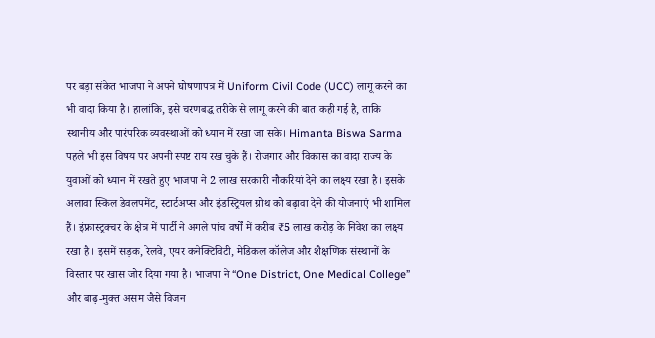पर बड़ा संकेत भाजपा ने अपने घोषणापत्र में Uniform Civil Code (UCC) लागू करने का भी वादा किया है। हालांकि, इसे चरणबद्ध तरीके से लागू करने की बात कही गई है, ताकि स्थानीय और पारंपरिक व्यवस्थाओं को ध्यान में रखा जा सके। Himanta Biswa Sarma पहले भी इस विषय पर अपनी स्पष्ट राय रख चुके हैं। रोजगार और विकास का वादा राज्य के युवाओं को ध्यान में रखते हुए भाजपा ने 2 लाख सरकारी नौकरियां देने का लक्ष्य रखा है। इसके अलावा स्किल डेवलपमेंट, स्टार्टअप्स और इंडस्ट्रियल ग्रोथ को बढ़ावा देने की योजनाएं भी शामिल हैं। इंफ्रास्ट्रक्चर के क्षेत्र में पार्टी ने अगले पांच वर्षों में करीब ₹5 लाख करोड़ के निवेश का लक्ष्य रखा है। इसमें सड़क, रेलवे, एयर कनेक्टिविटी, मेडिकल कॉलेज और शैक्षणिक संस्थानों के विस्तार पर खास जोर दिया गया है। भाजपा ने “One District, One Medical College” और बाढ़-मुक्त असम जैसे विजन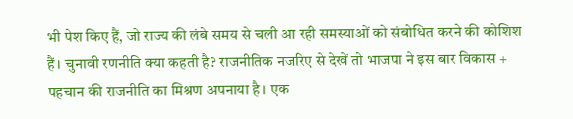भी पेश किए हैं, जो राज्य की लंबे समय से चली आ रही समस्याओं को संबोधित करने की कोशिश हैं। चुनावी रणनीति क्या कहती है? राजनीतिक नजरिए से देखें तो भाजपा ने इस बार विकास + पहचान की राजनीति का मिश्रण अपनाया है। एक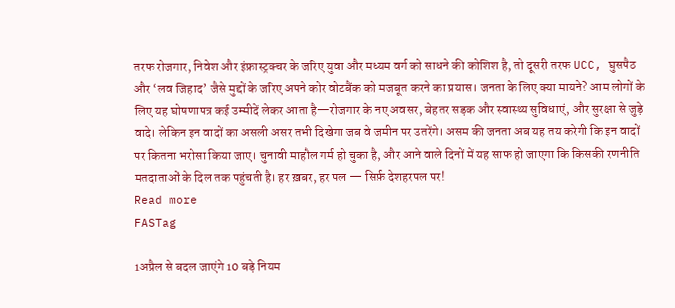तरफ रोजगार, निवेश और इंफ्रास्ट्रक्चर के जरिए युवा और मध्यम वर्ग को साधने की कोशिश है, तो दूसरी तरफ UCC, घुसपैठ और ‘लव जिहाद’ जैसे मुद्दों के जरिए अपने कोर वोटबैंक को मजबूत करने का प्रयास। जनता के लिए क्या मायने? आम लोगों के लिए यह घोषणापत्र कई उम्मीदें लेकर आता है—रोजगार के नए अवसर, बेहतर सड़क और स्वास्थ्य सुविधाएं, और सुरक्षा से जुड़े वादे। लेकिन इन वादों का असली असर तभी दिखेगा जब वे जमीन पर उतरेंगे। असम की जनता अब यह तय करेगी कि इन वादों पर कितना भरोसा किया जाए। चुनावी माहौल गर्म हो चुका है, और आने वाले दिनों में यह साफ हो जाएगा कि किसकी रणनीति मतदाताओं के दिल तक पहुंचती है। हर ख़बर, हर पल — सिर्फ़ देशहरपल पर!
Read more
FASTag

1अप्रैल से बदल जाएंगे 10 बड़े नियम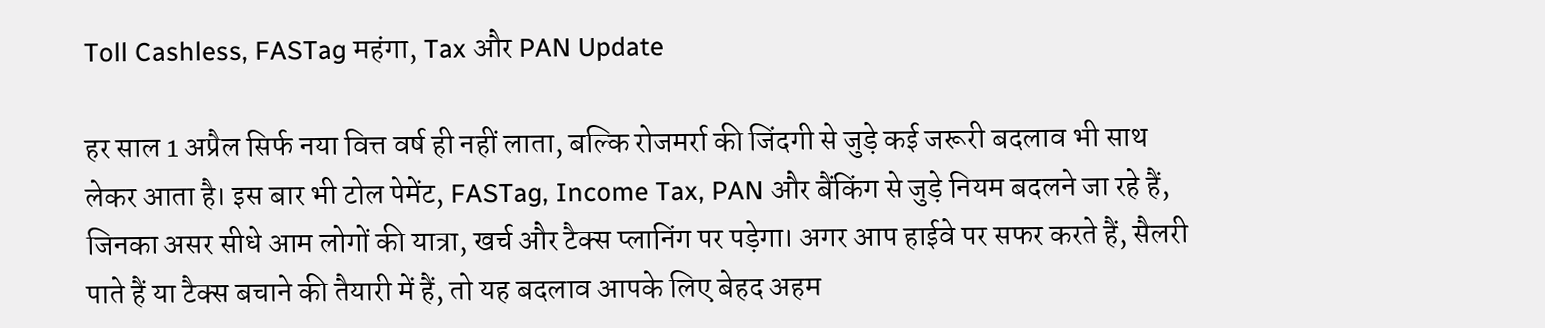Toll Cashless, FASTag महंगा, Tax और PAN Update

हर साल 1 अप्रैल सिर्फ नया वित्त वर्ष ही नहीं लाता, बल्कि रोजमर्रा की जिंदगी से जुड़े कई जरूरी बदलाव भी साथ लेकर आता है। इस बार भी टोल पेमेंट, FASTag, Income Tax, PAN और बैंकिंग से जुड़े नियम बदलने जा रहे हैं, जिनका असर सीधे आम लोगों की यात्रा, खर्च और टैक्स प्लानिंग पर पड़ेगा। अगर आप हाईवे पर सफर करते हैं, सैलरी पाते हैं या टैक्स बचाने की तैयारी में हैं, तो यह बदलाव आपके लिए बेहद अहम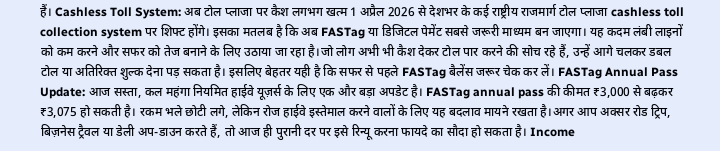हैं। Cashless Toll System: अब टोल प्लाजा पर कैश लगभग खत्म 1 अप्रैल 2026 से देशभर के कई राष्ट्रीय राजमार्ग टोल प्लाजा cashless toll collection system पर शिफ्ट होंगे। इसका मतलब है कि अब FASTag या डिजिटल पेमेंट सबसे जरूरी माध्यम बन जाएगा। यह कदम लंबी लाइनों को कम करने और सफर को तेज बनाने के लिए उठाया जा रहा है।जो लोग अभी भी कैश देकर टोल पार करने की सोच रहे हैं, उन्हें आगे चलकर डबल टोल या अतिरिक्त शुल्क देना पड़ सकता है। इसलिए बेहतर यही है कि सफर से पहले FASTag बैलेंस जरूर चेक कर लें। FASTag Annual Pass Update: आज सस्ता, कल महंगा नियमित हाईवे यूज़र्स के लिए एक और बड़ा अपडेट है। FASTag annual pass की कीमत ₹3,000 से बढ़कर ₹3,075 हो सकती है। रकम भले छोटी लगे, लेकिन रोज हाईवे इस्तेमाल करने वालों के लिए यह बदलाव मायने रखता है।अगर आप अक्सर रोड ट्रिप, बिज़नेस ट्रैवल या डेली अप-डाउन करते हैं, तो आज ही पुरानी दर पर इसे रिन्यू करना फायदे का सौदा हो सकता है। Income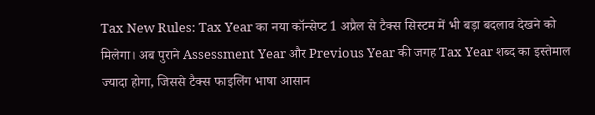Tax New Rules: Tax Year का नया कॉन्सेप्ट 1 अप्रैल से टैक्स सिस्टम में भी बड़ा बदलाव देखने को मिलेगा। अब पुराने Assessment Year और Previous Year की जगह Tax Year शब्द का इस्तेमाल ज्यादा होगा, जिससे टैक्स फाइलिंग भाषा आसान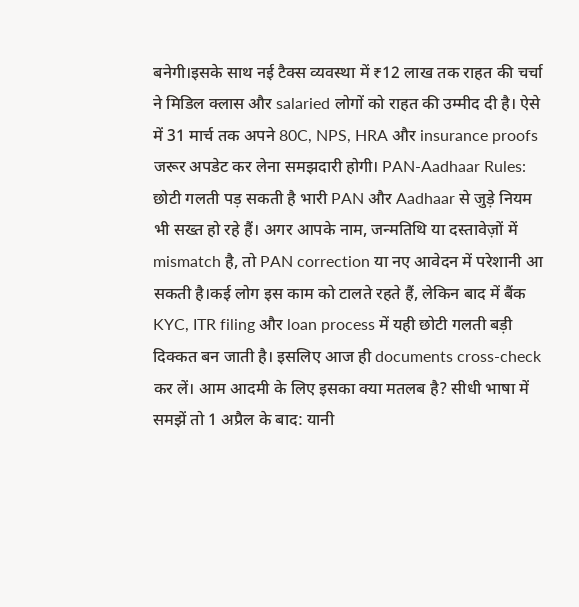बनेगी।इसके साथ नई टैक्स व्यवस्था में ₹12 लाख तक राहत की चर्चा ने मिडिल क्लास और salaried लोगों को राहत की उम्मीद दी है। ऐसे में 31 मार्च तक अपने 80C, NPS, HRA और insurance proofs जरूर अपडेट कर लेना समझदारी होगी। PAN-Aadhaar Rules: छोटी गलती पड़ सकती है भारी PAN और Aadhaar से जुड़े नियम भी सख्त हो रहे हैं। अगर आपके नाम, जन्मतिथि या दस्तावेज़ों में mismatch है, तो PAN correction या नए आवेदन में परेशानी आ सकती है।कई लोग इस काम को टालते रहते हैं, लेकिन बाद में बैंक KYC, ITR filing और loan process में यही छोटी गलती बड़ी दिक्कत बन जाती है। इसलिए आज ही documents cross-check कर लें। आम आदमी के लिए इसका क्या मतलब है? सीधी भाषा में समझें तो 1 अप्रैल के बाद: यानी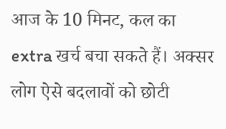आज के 10 मिनट, कल का extra खर्च बचा सकते हैं। अक्सर लोग ऐसे बदलावों को छोटी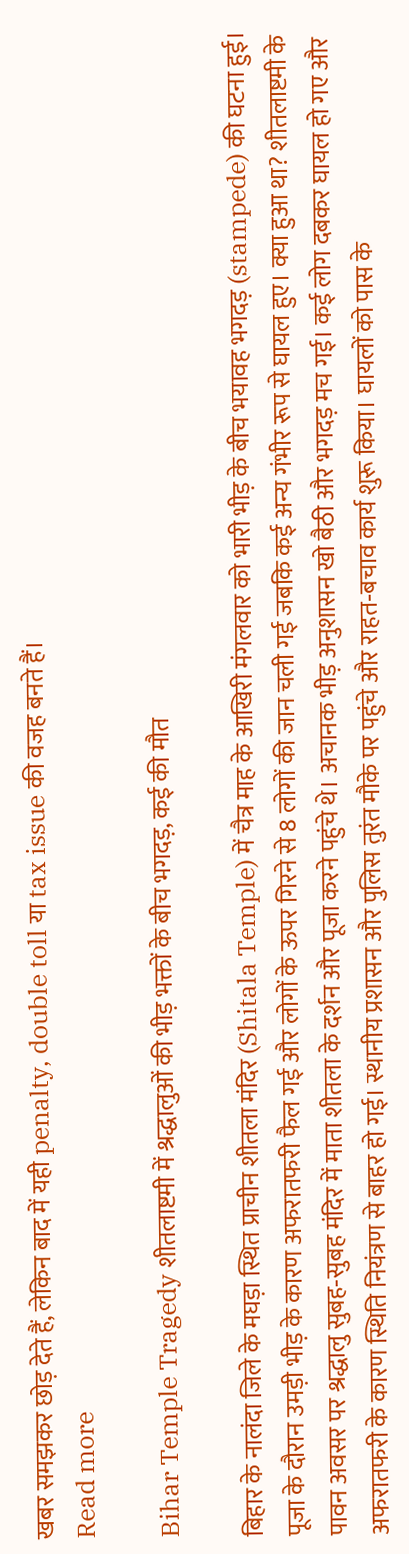खबर समझकर छोड़ देते हैं, लेकिन बाद में यही penalty, double toll या tax issue की वजह बनते हैं।
Read more

Bihar Temple Tragedy शीतलाष्टमी में श्रद्धालुओं की भीड़ भक्तों के बीच भगदड़, कई की मौत

बिहार के नालंदा जिले के मघड़ा स्थित प्राचीन शीतला मंदिर (Shitala Temple) में चैत्र माह के आखिरी मंगलवार को भारी भीड़ के बीच भयावह भगदड़ (stampede) की घटना हुई। पूजा के दौरान उमड़ी भीड़ के कारण अफरातफरी फैल गई और लोगों के ऊपर गिरने से 8 लोगों की जान चली गई जबकि कई अन्य गंभीर रूप से घायल हुए। क्या हुआ था? शीतलाष्टमी के पावन अवसर पर श्रद्धालु सुबह‑सुबह मंदिर में माता शीतला के दर्शन और पूजा करने पहुंचे थे। अचानक भीड़ अनुशासन खो बैठी और भगदड़ मच गई। कई लोग दबकर घायल हो गए और अफरातफरी के कारण स्थिति नियंत्रण से बाहर हो गई। स्थानीय प्रशासन और पुलिस तुरंत मौके पर पहुंचे और राहत‑बचाव कार्य शुरू किया। घायलों को पास के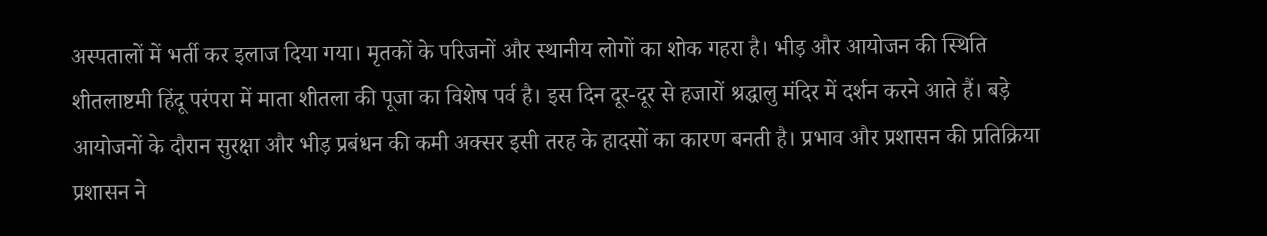अस्पतालों में भर्ती कर इलाज दिया गया। मृतकों के परिजनों और स्थानीय लोगों का शोक गहरा है। भीड़ और आयोजन की स्थिति शीतलाष्टमी हिंदू परंपरा में माता शीतला की पूजा का विशेष पर्व है। इस दिन दूर-दूर से हजारों श्रद्धालु मंदिर में दर्शन करने आते हैं। बड़े आयोजनों के दौरान सुरक्षा और भीड़ प्रबंधन की कमी अक्सर इसी तरह के हादसों का कारण बनती है। प्रभाव और प्रशासन की प्रतिक्रिया प्रशासन ने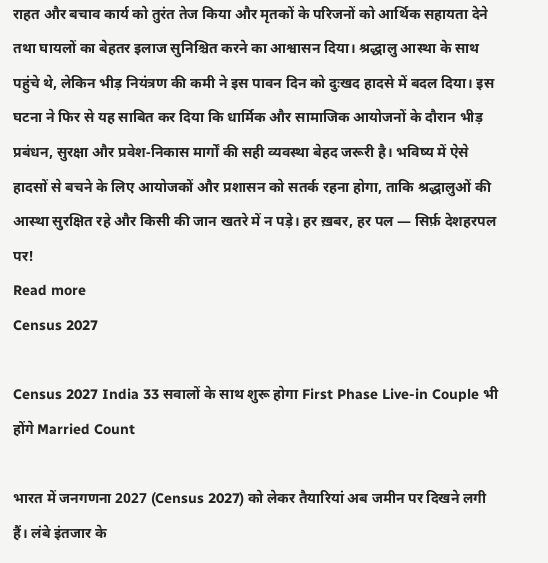राहत और बचाव कार्य को तुरंत तेज किया और मृतकों के परिजनों को आर्थिक सहायता देने तथा घायलों का बेहतर इलाज सुनिश्चित करने का आश्वासन दिया। श्रद्धालु आस्था के साथ पहुंचे थे, लेकिन भीड़ नियंत्रण की कमी ने इस पावन दिन को दुःखद हादसे में बदल दिया। इस घटना ने फिर से यह साबित कर दिया कि धार्मिक और सामाजिक आयोजनों के दौरान भीड़ प्रबंधन, सुरक्षा और प्रवेश‑निकास मार्गों की सही व्यवस्था बेहद जरूरी है। भविष्य में ऐसे हादसों से बचने के लिए आयोजकों और प्रशासन को सतर्क रहना होगा, ताकि श्रद्धालुओं की आस्था सुरक्षित रहे और किसी की जान खतरे में न पड़े। हर ख़बर, हर पल — सिर्फ़ देशहरपल पर!
Read more
Census 2027

Census 2027 India 33 सवालों के साथ शुरू होगा First Phase Live-in Couple भी होंगे Married Count

भारत में जनगणना 2027 (Census 2027) को लेकर तैयारियां अब जमीन पर दिखने लगी हैं। लंबे इंतजार के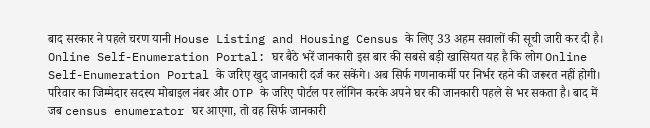बाद सरकार ने पहले चरण यानी House Listing and Housing Census के लिए 33 अहम सवालों की सूची जारी कर दी है। Online Self-Enumeration Portal: घर बैठे भरें जानकारी इस बार की सबसे बड़ी खासियत यह है कि लोग Online Self-Enumeration Portal के जरिए खुद जानकारी दर्ज कर सकेंगे। अब सिर्फ गणनाकर्मी पर निर्भर रहने की जरूरत नहीं होगी। परिवार का जिम्मेदार सदस्य मोबाइल नंबर और OTP के जरिए पोर्टल पर लॉगिन करके अपने घर की जानकारी पहले से भर सकता है। बाद में जब census enumerator घर आएगा, तो वह सिर्फ जानकारी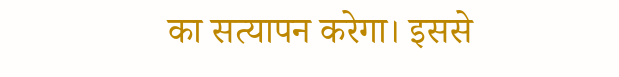का सत्यापन करेगा। इससे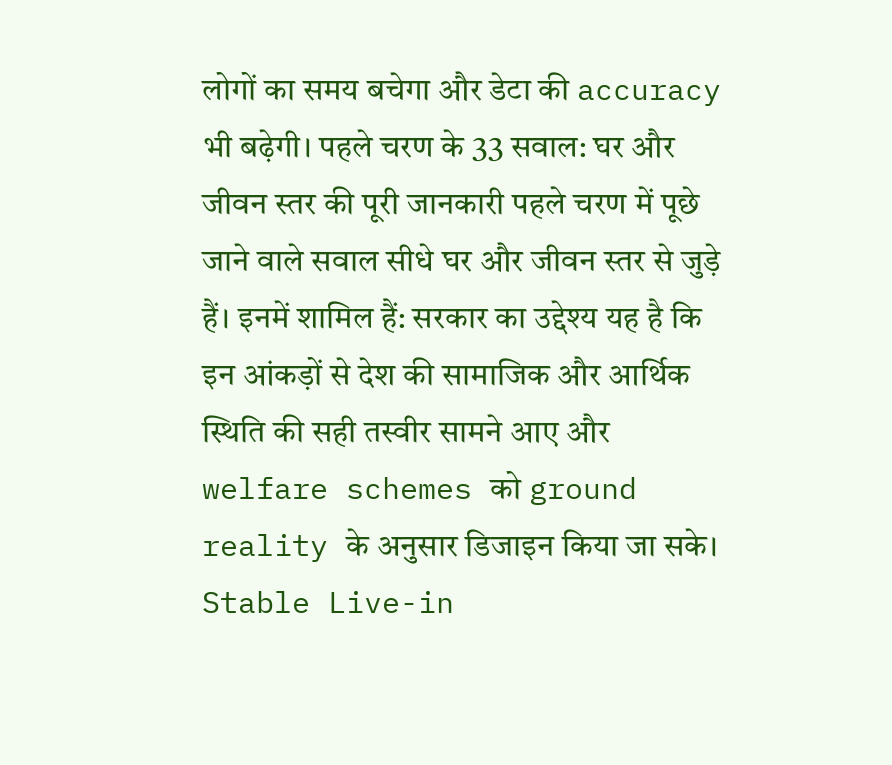लोगों का समय बचेगा और डेटा की accuracy भी बढ़ेगी। पहले चरण के 33 सवाल: घर और जीवन स्तर की पूरी जानकारी पहले चरण में पूछे जाने वाले सवाल सीधे घर और जीवन स्तर से जुड़े हैं। इनमें शामिल हैं: सरकार का उद्देश्य यह है कि इन आंकड़ों से देश की सामाजिक और आर्थिक स्थिति की सही तस्वीर सामने आए और welfare schemes को ground reality के अनुसार डिजाइन किया जा सके। Stable Live-in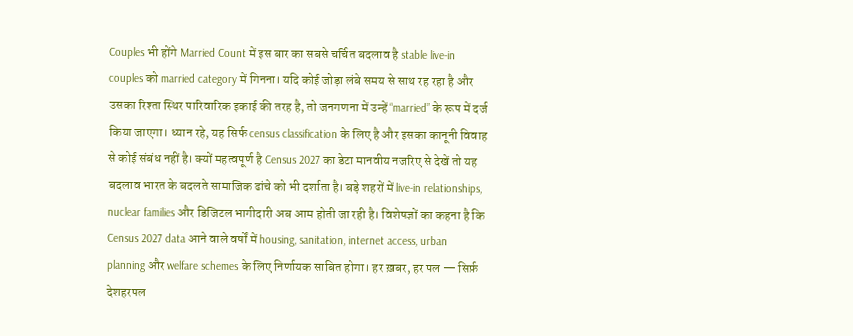Couples भी होंगे Married Count में इस बार का सबसे चर्चित बदलाव है stable live-in couples को married category में गिनना। यदि कोई जोड़ा लंबे समय से साथ रह रहा है और उसका रिश्ता स्थिर पारिवारिक इकाई की तरह है, तो जनगणना में उन्हें “married” के रूप में दर्ज किया जाएगा। ध्यान रहे, यह सिर्फ census classification के लिए है और इसका कानूनी विवाह से कोई संबंध नहीं है। क्यों महत्वपूर्ण है Census 2027 का डेटा मानवीय नजरिए से देखें तो यह बदलाव भारत के बदलते सामाजिक ढांचे को भी दर्शाता है। बड़े शहरों में live-in relationships, nuclear families और डिजिटल भागीदारी अब आम होती जा रही है। विशेषज्ञों का कहना है कि Census 2027 data आने वाले वर्षों में housing, sanitation, internet access, urban planning और welfare schemes के लिए निर्णायक साबित होगा। हर ख़बर, हर पल — सिर्फ़ देशहरपल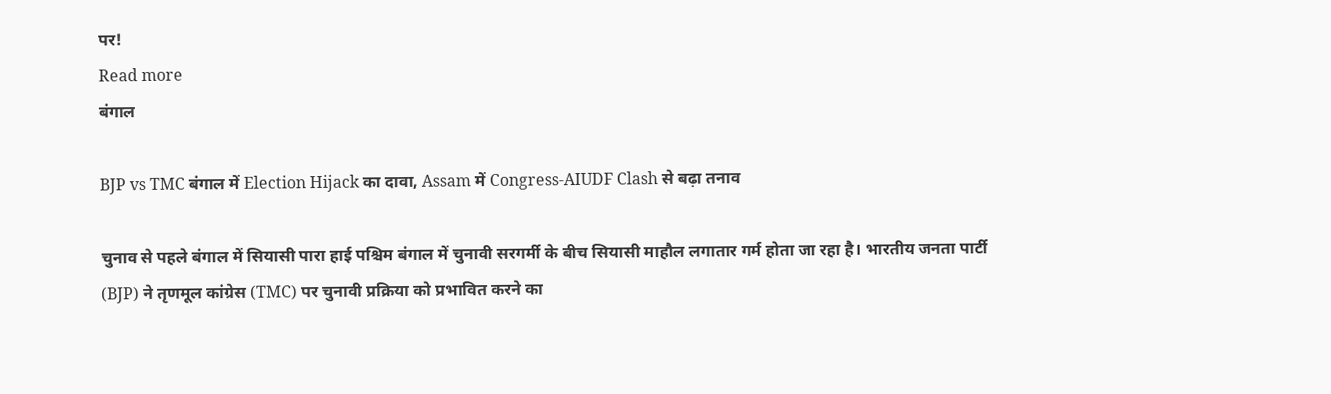पर!
Read more
बंगाल

BJP vs TMC बंगाल में Election Hijack का दावा, Assam में Congress-AIUDF Clash से बढ़ा तनाव

चुनाव से पहले बंगाल में सियासी पारा हाई पश्चिम बंगाल में चुनावी सरगर्मी के बीच सियासी माहौल लगातार गर्म होता जा रहा है। भारतीय जनता पार्टी (BJP) ने तृणमूल कांग्रेस (TMC) पर चुनावी प्रक्रिया को प्रभावित करने का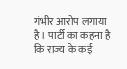गंभीर आरोप लगाया है। पार्टी का कहना है कि राज्य के कई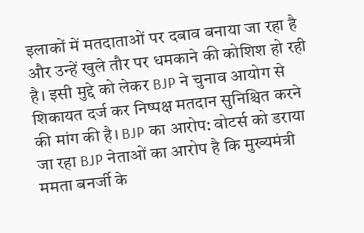इलाकों में मतदाताओं पर दबाव बनाया जा रहा है और उन्हें खुले तौर पर धमकाने की कोशिश हो रही है। इसी मुद्दे को लेकर BJP ने चुनाव आयोग से शिकायत दर्ज कर निष्पक्ष मतदान सुनिश्चित करने की मांग की है। BJP का आरोप: वोटर्स को डराया जा रहा BJP नेताओं का आरोप है कि मुख्यमंत्री ममता बनर्जी के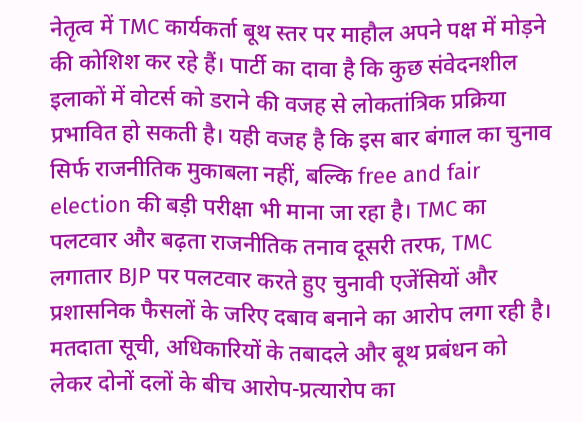नेतृत्व में TMC कार्यकर्ता बूथ स्तर पर माहौल अपने पक्ष में मोड़ने की कोशिश कर रहे हैं। पार्टी का दावा है कि कुछ संवेदनशील इलाकों में वोटर्स को डराने की वजह से लोकतांत्रिक प्रक्रिया प्रभावित हो सकती है। यही वजह है कि इस बार बंगाल का चुनाव सिर्फ राजनीतिक मुकाबला नहीं, बल्कि free and fair election की बड़ी परीक्षा भी माना जा रहा है। TMC का पलटवार और बढ़ता राजनीतिक तनाव दूसरी तरफ, TMC लगातार BJP पर पलटवार करते हुए चुनावी एजेंसियों और प्रशासनिक फैसलों के जरिए दबाव बनाने का आरोप लगा रही है। मतदाता सूची, अधिकारियों के तबादले और बूथ प्रबंधन को लेकर दोनों दलों के बीच आरोप-प्रत्यारोप का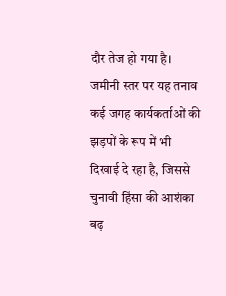दौर तेज हो गया है। जमीनी स्तर पर यह तनाव कई जगह कार्यकर्ताओं की झड़पों के रूप में भी दिखाई दे रहा है, जिससे चुनावी हिंसा की आशंका बढ़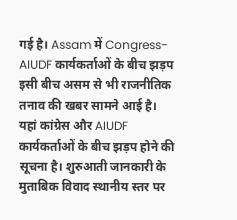गई है। Assam में Congress-AIUDF कार्यकर्ताओं के बीच झड़प इसी बीच असम से भी राजनीतिक तनाव की खबर सामने आई है। यहां कांग्रेस और AIUDF कार्यकर्ताओं के बीच झड़प होने की सूचना है। शुरुआती जानकारी के मुताबिक विवाद स्थानीय स्तर पर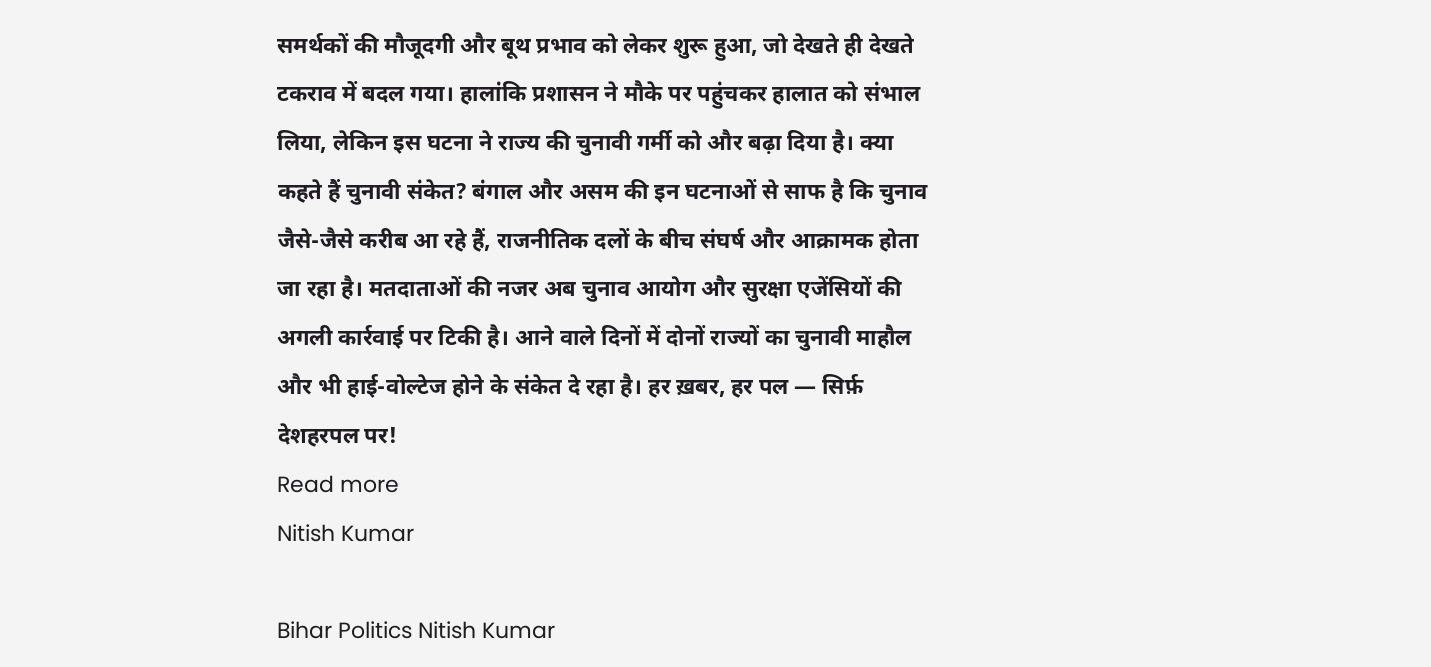समर्थकों की मौजूदगी और बूथ प्रभाव को लेकर शुरू हुआ, जो देखते ही देखते टकराव में बदल गया। हालांकि प्रशासन ने मौके पर पहुंचकर हालात को संभाल लिया, लेकिन इस घटना ने राज्य की चुनावी गर्मी को और बढ़ा दिया है। क्या कहते हैं चुनावी संकेत? बंगाल और असम की इन घटनाओं से साफ है कि चुनाव जैसे-जैसे करीब आ रहे हैं, राजनीतिक दलों के बीच संघर्ष और आक्रामक होता जा रहा है। मतदाताओं की नजर अब चुनाव आयोग और सुरक्षा एजेंसियों की अगली कार्रवाई पर टिकी है। आने वाले दिनों में दोनों राज्यों का चुनावी माहौल और भी हाई-वोल्टेज होने के संकेत दे रहा है। हर ख़बर, हर पल — सिर्फ़ देशहरपल पर!
Read more
Nitish Kumar

Bihar Politics Nitish Kumar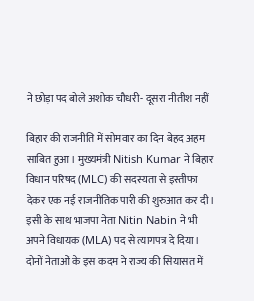ने छोड़ा पद बोले अशोक चौधरी- दूसरा नीतीश नहीं

बिहार की राजनीति में सोमवार का दिन बेहद अहम साबित हुआ। मुख्यमंत्री Nitish Kumar ने बिहार विधान परिषद (MLC) की सदस्यता से इस्तीफा देकर एक नई राजनीतिक पारी की शुरुआत कर दी। इसी के साथ भाजपा नेता Nitin Nabin ने भी अपने विधायक (MLA) पद से त्यागपत्र दे दिया। दोनों नेताओं के इस कदम ने राज्य की सियासत में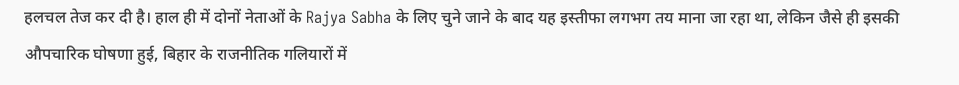हलचल तेज कर दी है। हाल ही में दोनों नेताओं के Rajya Sabha के लिए चुने जाने के बाद यह इस्तीफा लगभग तय माना जा रहा था, लेकिन जैसे ही इसकी औपचारिक घोषणा हुई, बिहार के राजनीतिक गलियारों में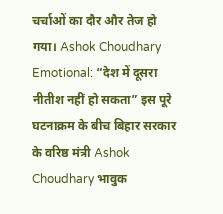चर्चाओं का दौर और तेज हो गया। Ashok Choudhary Emotional: “देश में दूसरा नीतीश नहीं हो सकता” इस पूरे घटनाक्रम के बीच बिहार सरकार के वरिष्ठ मंत्री Ashok Choudhary भावुक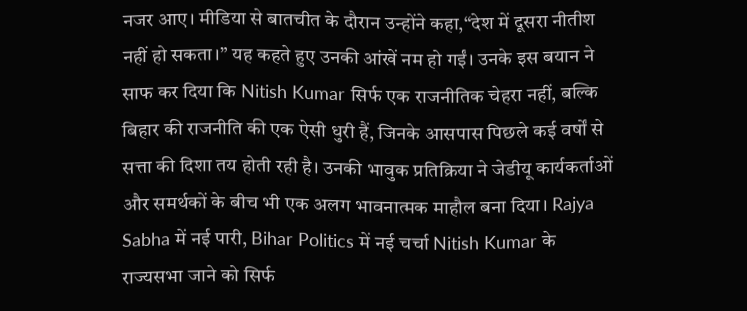नजर आए। मीडिया से बातचीत के दौरान उन्होंने कहा,“देश में दूसरा नीतीश नहीं हो सकता।” यह कहते हुए उनकी आंखें नम हो गईं। उनके इस बयान ने साफ कर दिया कि Nitish Kumar सिर्फ एक राजनीतिक चेहरा नहीं, बल्कि बिहार की राजनीति की एक ऐसी धुरी हैं, जिनके आसपास पिछले कई वर्षों से सत्ता की दिशा तय होती रही है। उनकी भावुक प्रतिक्रिया ने जेडीयू कार्यकर्ताओं और समर्थकों के बीच भी एक अलग भावनात्मक माहौल बना दिया। Rajya Sabha में नई पारी, Bihar Politics में नई चर्चा Nitish Kumar के राज्यसभा जाने को सिर्फ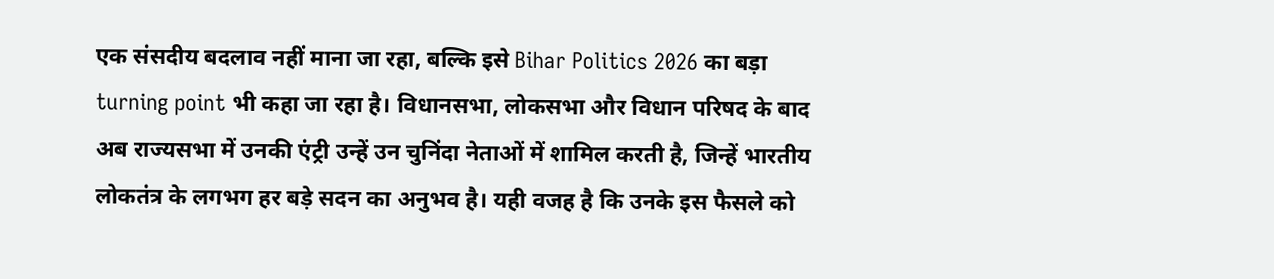एक संसदीय बदलाव नहीं माना जा रहा, बल्कि इसे Bihar Politics 2026 का बड़ा turning point भी कहा जा रहा है। विधानसभा, लोकसभा और विधान परिषद के बाद अब राज्यसभा में उनकी एंट्री उन्हें उन चुनिंदा नेताओं में शामिल करती है, जिन्हें भारतीय लोकतंत्र के लगभग हर बड़े सदन का अनुभव है। यही वजह है कि उनके इस फैसले को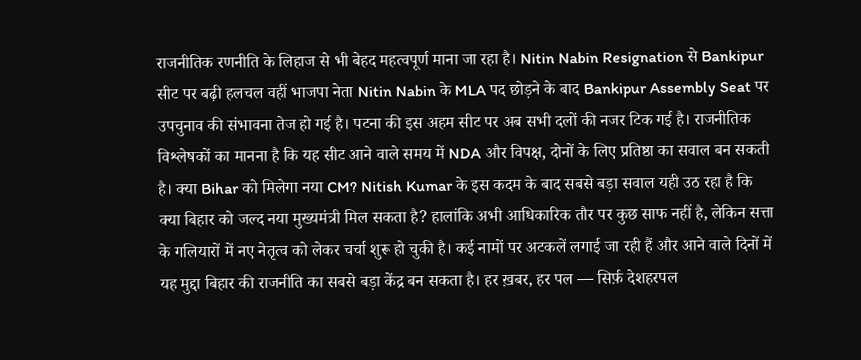राजनीतिक रणनीति के लिहाज से भी बेहद महत्वपूर्ण माना जा रहा है। Nitin Nabin Resignation से Bankipur सीट पर बढ़ी हलचल वहीं भाजपा नेता Nitin Nabin के MLA पद छोड़ने के बाद Bankipur Assembly Seat पर उपचुनाव की संभावना तेज हो गई है। पटना की इस अहम सीट पर अब सभी दलों की नजर टिक गई है। राजनीतिक विश्लेषकों का मानना है कि यह सीट आने वाले समय में NDA और विपक्ष, दोनों के लिए प्रतिष्ठा का सवाल बन सकती है। क्या Bihar को मिलेगा नया CM? Nitish Kumar के इस कदम के बाद सबसे बड़ा सवाल यही उठ रहा है कि क्या बिहार को जल्द नया मुख्यमंत्री मिल सकता है? हालांकि अभी आधिकारिक तौर पर कुछ साफ नहीं है, लेकिन सत्ता के गलियारों में नए नेतृत्व को लेकर चर्चा शुरू हो चुकी है। कई नामों पर अटकलें लगाई जा रही हैं और आने वाले दिनों में यह मुद्दा बिहार की राजनीति का सबसे बड़ा केंद्र बन सकता है। हर ख़बर, हर पल — सिर्फ़ देशहरपल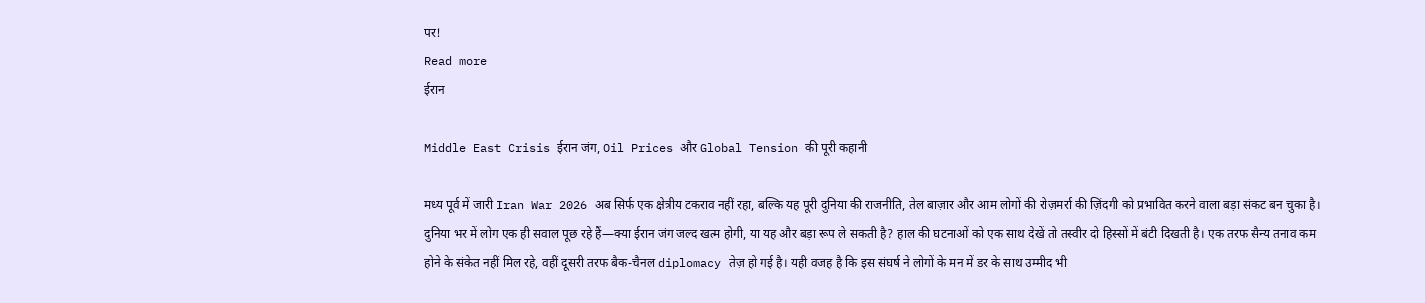पर!
Read more
ईरान

Middle East Crisis ईरान जंग, Oil Prices और Global Tension की पूरी कहानी

मध्य पूर्व में जारी Iran War 2026 अब सिर्फ एक क्षेत्रीय टकराव नहीं रहा, बल्कि यह पूरी दुनिया की राजनीति, तेल बाज़ार और आम लोगों की रोज़मर्रा की ज़िंदगी को प्रभावित करने वाला बड़ा संकट बन चुका है। दुनिया भर में लोग एक ही सवाल पूछ रहे हैं—क्या ईरान जंग जल्द खत्म होगी, या यह और बड़ा रूप ले सकती है? हाल की घटनाओं को एक साथ देखें तो तस्वीर दो हिस्सों में बंटी दिखती है। एक तरफ सैन्य तनाव कम होने के संकेत नहीं मिल रहे, वहीं दूसरी तरफ बैक-चैनल diplomacy तेज़ हो गई है। यही वजह है कि इस संघर्ष ने लोगों के मन में डर के साथ उम्मीद भी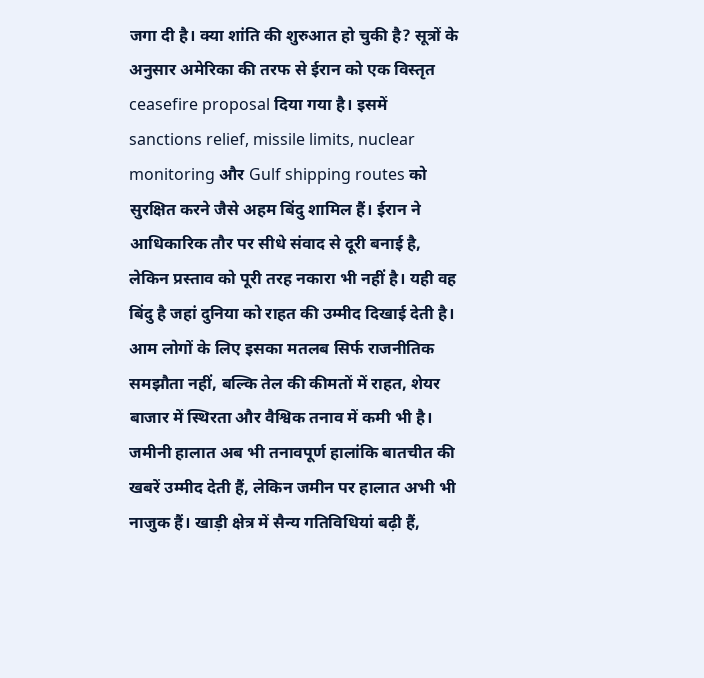जगा दी है। क्या शांति की शुरुआत हो चुकी है? सूत्रों के अनुसार अमेरिका की तरफ से ईरान को एक विस्तृत ceasefire proposal दिया गया है। इसमें sanctions relief, missile limits, nuclear monitoring और Gulf shipping routes को सुरक्षित करने जैसे अहम बिंदु शामिल हैं। ईरान ने आधिकारिक तौर पर सीधे संवाद से दूरी बनाई है, लेकिन प्रस्ताव को पूरी तरह नकारा भी नहीं है। यही वह बिंदु है जहां दुनिया को राहत की उम्मीद दिखाई देती है। आम लोगों के लिए इसका मतलब सिर्फ राजनीतिक समझौता नहीं, बल्कि तेल की कीमतों में राहत, शेयर बाजार में स्थिरता और वैश्विक तनाव में कमी भी है। जमीनी हालात अब भी तनावपूर्ण हालांकि बातचीत की खबरें उम्मीद देती हैं, लेकिन जमीन पर हालात अभी भी नाजुक हैं। खाड़ी क्षेत्र में सैन्य गतिविधियां बढ़ी हैं,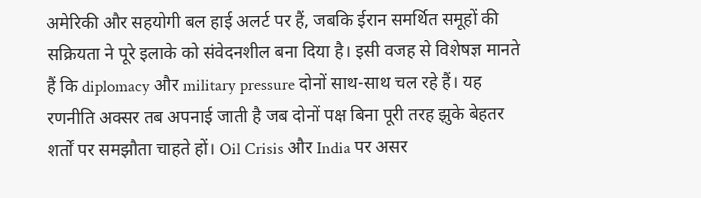अमेरिकी और सहयोगी बल हाई अलर्ट पर हैं, जबकि ईरान समर्थित समूहों की सक्रियता ने पूरे इलाके को संवेदनशील बना दिया है। इसी वजह से विशेषज्ञ मानते हैं कि diplomacy और military pressure दोनों साथ-साथ चल रहे हैं। यह रणनीति अक्सर तब अपनाई जाती है जब दोनों पक्ष बिना पूरी तरह झुके बेहतर शर्तों पर समझौता चाहते हों। Oil Crisis और India पर असर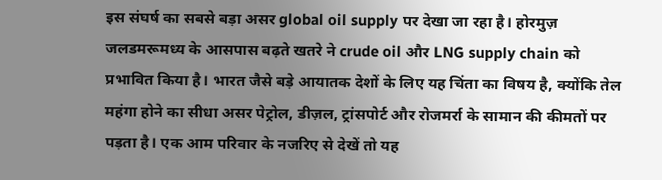इस संघर्ष का सबसे बड़ा असर global oil supply पर देखा जा रहा है। होरमुज़ जलडमरूमध्य के आसपास बढ़ते खतरे ने crude oil और LNG supply chain को प्रभावित किया है। भारत जैसे बड़े आयातक देशों के लिए यह चिंता का विषय है, क्योंकि तेल महंगा होने का सीधा असर पेट्रोल, डीज़ल, ट्रांसपोर्ट और रोजमर्रा के सामान की कीमतों पर पड़ता है। एक आम परिवार के नजरिए से देखें तो यह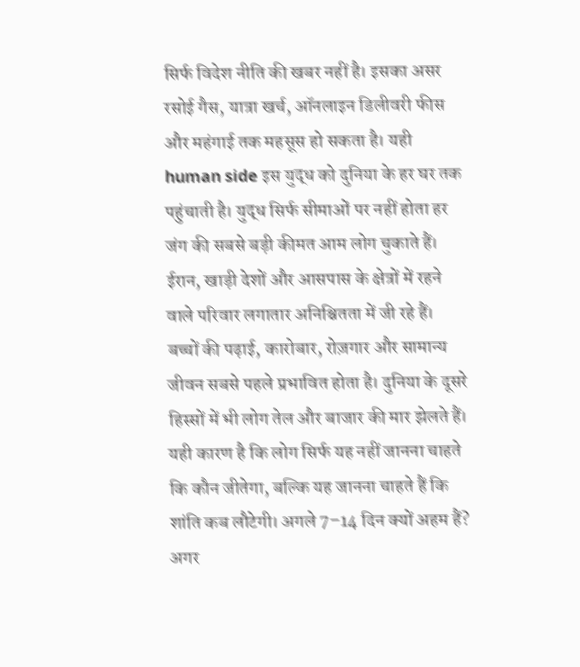सिर्फ विदेश नीति की खबर नहीं है। इसका असर रसोई गैस, यात्रा खर्च, ऑनलाइन डिलीवरी फीस और महंगाई तक महसूस हो सकता है। यही human side इस युद्ध को दुनिया के हर घर तक पहुंचाती है। युद्ध सिर्फ सीमाओं पर नहीं होता हर जंग की सबसे बड़ी कीमत आम लोग चुकाते हैं। ईरान, खाड़ी देशों और आसपास के क्षेत्रों में रहने वाले परिवार लगातार अनिश्चितता में जी रहे हैं। बच्चों की पढ़ाई, कारोबार, रोज़गार और सामान्य जीवन सबसे पहले प्रभावित होता है। दुनिया के दूसरे हिस्सों में भी लोग तेल और बाजार की मार झेलते हैं। यही कारण है कि लोग सिर्फ यह नहीं जानना चाहते कि कौन जीतेगा, बल्कि यह जानना चाहते हैं कि शांति कब लौटेगी। अगले 7–14 दिन क्यों अहम हैं? अगर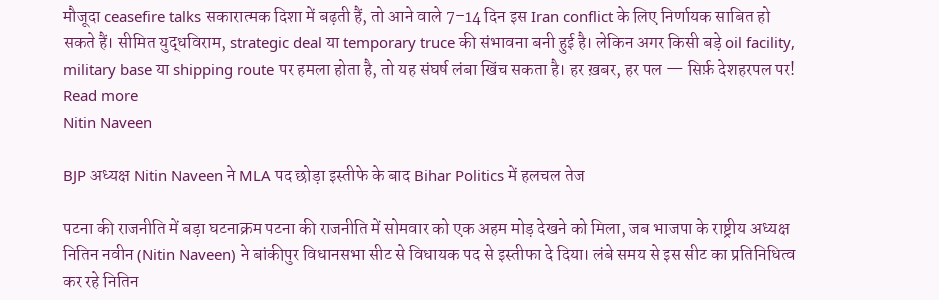मौजूदा ceasefire talks सकारात्मक दिशा में बढ़ती हैं, तो आने वाले 7–14 दिन इस Iran conflict के लिए निर्णायक साबित हो सकते हैं। सीमित युद्धविराम, strategic deal या temporary truce की संभावना बनी हुई है। लेकिन अगर किसी बड़े oil facility, military base या shipping route पर हमला होता है, तो यह संघर्ष लंबा खिंच सकता है। हर ख़बर, हर पल — सिर्फ़ देशहरपल पर!
Read more
Nitin Naveen

BJP अध्यक्ष Nitin Naveen ने MLA पद छोड़ा इस्तीफे के बाद Bihar Politics में हलचल तेज

पटना की राजनीति में बड़ा घटनाक्रम पटना की राजनीति में सोमवार को एक अहम मोड़ देखने को मिला, जब भाजपा के राष्ट्रीय अध्यक्ष नितिन नवीन (Nitin Naveen) ने बांकीपुर विधानसभा सीट से विधायक पद से इस्तीफा दे दिया। लंबे समय से इस सीट का प्रतिनिधित्व कर रहे नितिन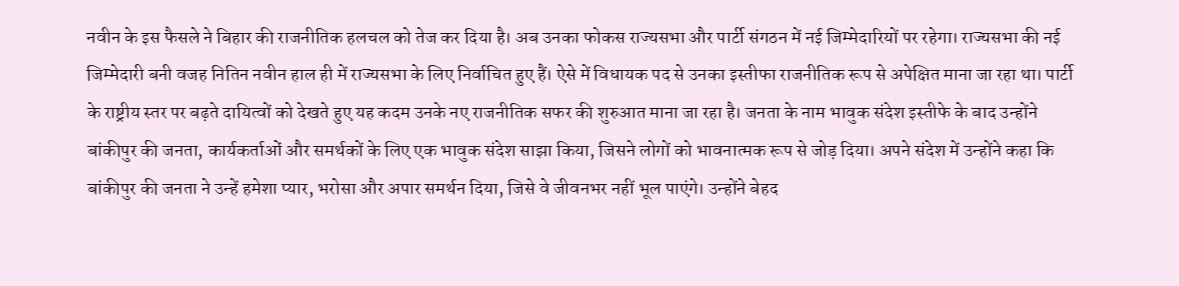नवीन के इस फैसले ने बिहार की राजनीतिक हलचल को तेज कर दिया है। अब उनका फोकस राज्यसभा और पार्टी संगठन में नई जिम्मेदारियों पर रहेगा। राज्यसभा की नई जिम्मेदारी बनी वजह नितिन नवीन हाल ही में राज्यसभा के लिए निर्वाचित हुए हैं। ऐसे में विधायक पद से उनका इस्तीफा राजनीतिक रूप से अपेक्षित माना जा रहा था। पार्टी के राष्ट्रीय स्तर पर बढ़ते दायित्वों को देखते हुए यह कदम उनके नए राजनीतिक सफर की शुरुआत माना जा रहा है। जनता के नाम भावुक संदेश इस्तीफे के बाद उन्होंने बांकीपुर की जनता, कार्यकर्ताओं और समर्थकों के लिए एक भावुक संदेश साझा किया, जिसने लोगों को भावनात्मक रूप से जोड़ दिया। अपने संदेश में उन्होंने कहा कि बांकीपुर की जनता ने उन्हें हमेशा प्यार, भरोसा और अपार समर्थन दिया, जिसे वे जीवनभर नहीं भूल पाएंगे। उन्होंने बेहद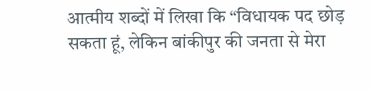आत्मीय शब्दों में लिखा कि “विधायक पद छोड़ सकता हूं, लेकिन बांकीपुर की जनता से मेरा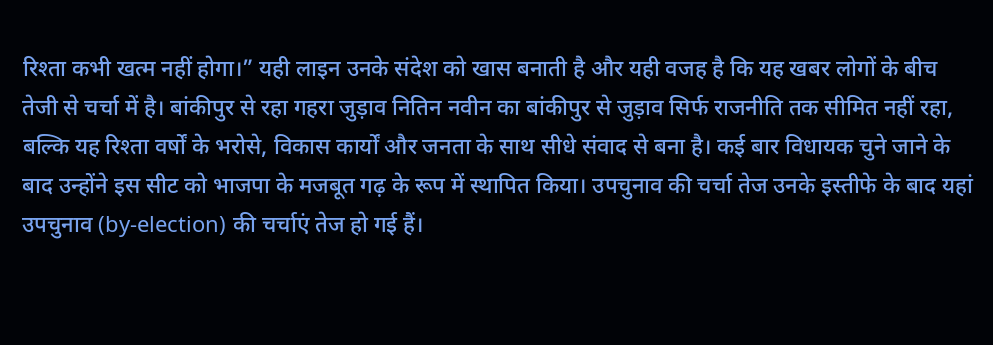रिश्ता कभी खत्म नहीं होगा।” यही लाइन उनके संदेश को खास बनाती है और यही वजह है कि यह खबर लोगों के बीच तेजी से चर्चा में है। बांकीपुर से रहा गहरा जुड़ाव नितिन नवीन का बांकीपुर से जुड़ाव सिर्फ राजनीति तक सीमित नहीं रहा, बल्कि यह रिश्ता वर्षों के भरोसे, विकास कार्यों और जनता के साथ सीधे संवाद से बना है। कई बार विधायक चुने जाने के बाद उन्होंने इस सीट को भाजपा के मजबूत गढ़ के रूप में स्थापित किया। उपचुनाव की चर्चा तेज उनके इस्तीफे के बाद यहां उपचुनाव (by-election) की चर्चाएं तेज हो गई हैं।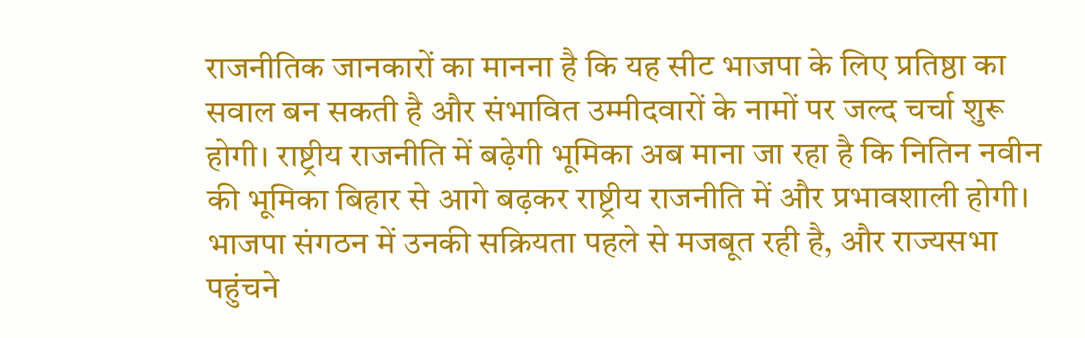राजनीतिक जानकारों का मानना है कि यह सीट भाजपा के लिए प्रतिष्ठा का सवाल बन सकती है और संभावित उम्मीदवारों के नामों पर जल्द चर्चा शुरू होगी। राष्ट्रीय राजनीति में बढ़ेगी भूमिका अब माना जा रहा है कि नितिन नवीन की भूमिका बिहार से आगे बढ़कर राष्ट्रीय राजनीति में और प्रभावशाली होगी। भाजपा संगठन में उनकी सक्रियता पहले से मजबूत रही है, और राज्यसभा पहुंचने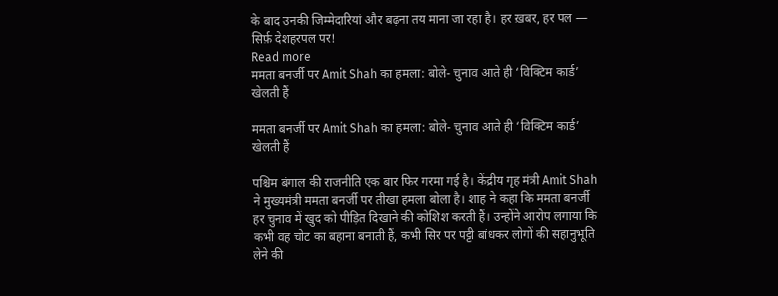के बाद उनकी जिम्मेदारियां और बढ़ना तय माना जा रहा है। हर ख़बर, हर पल — सिर्फ़ देशहरपल पर!
Read more
ममता बनर्जी पर Amit Shah का हमला: बोले- चुनाव आते ही ‘विक्टिम कार्ड’ खेलती हैं

ममता बनर्जी पर Amit Shah का हमला: बोले- चुनाव आते ही ‘विक्टिम कार्ड’ खेलती हैं

पश्चिम बंगाल की राजनीति एक बार फिर गरमा गई है। केंद्रीय गृह मंत्री Amit Shah ने मुख्यमंत्री ममता बनर्जी पर तीखा हमला बोला है। शाह ने कहा कि ममता बनर्जी हर चुनाव में खुद को पीड़ित दिखाने की कोशिश करती हैं। उन्होंने आरोप लगाया कि कभी वह चोट का बहाना बनाती हैं, कभी सिर पर पट्टी बांधकर लोगों की सहानुभूति लेने की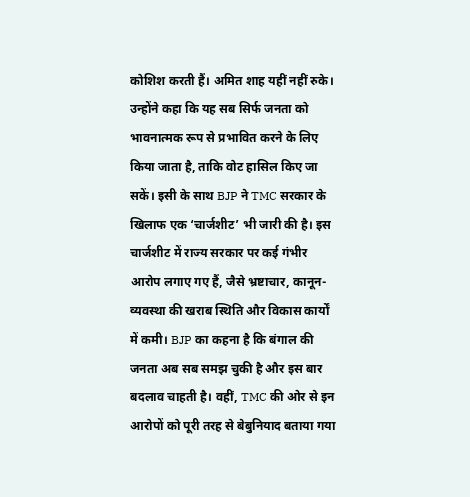कोशिश करती हैं। अमित शाह यहीं नहीं रुके। उन्होंने कहा कि यह सब सिर्फ जनता को भावनात्मक रूप से प्रभावित करने के लिए किया जाता है, ताकि वोट हासिल किए जा सकें। इसी के साथ BJP ने TMC सरकार के खिलाफ एक ‘चार्जशीट’ भी जारी की है। इस चार्जशीट में राज्य सरकार पर कई गंभीर आरोप लगाए गए हैं, जैसे भ्रष्टाचार, कानून-व्यवस्था की खराब स्थिति और विकास कार्यों में कमी। BJP का कहना है कि बंगाल की जनता अब सब समझ चुकी है और इस बार बदलाव चाहती है। वहीं, TMC की ओर से इन आरोपों को पूरी तरह से बेबुनियाद बताया गया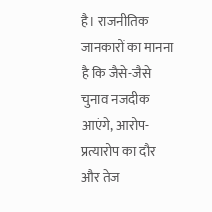है। राजनीतिक जानकारों का मानना है कि जैसे-जैसे चुनाव नजदीक आएंगे, आरोप-प्रत्यारोप का दौर और तेज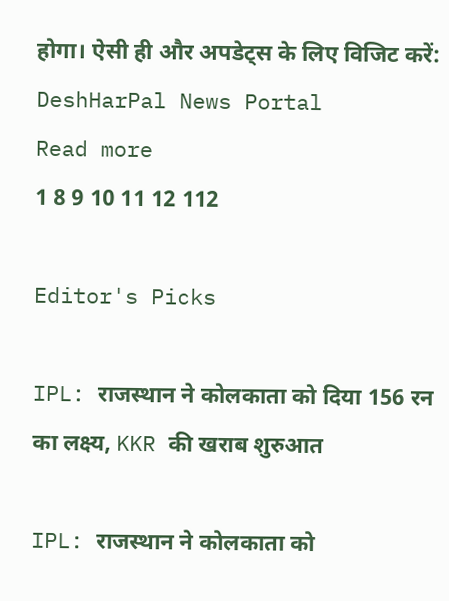होगा। ऐसी ही और अपडेट्स के लिए विजिट करें: DeshHarPal News Portal
Read more
1 8 9 10 11 12 112

Editor's Picks

IPL: राजस्थान ने कोलकाता को दिया 156 रन का लक्ष्य, KKR की खराब शुरुआत

IPL: राजस्थान ने कोलकाता को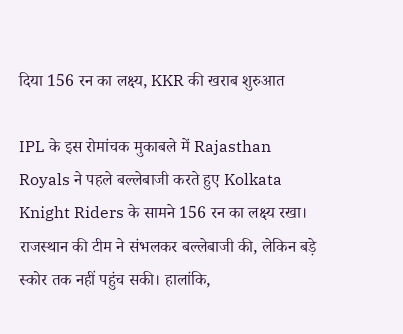दिया 156 रन का लक्ष्य, KKR की खराब शुरुआत

IPL के इस रोमांचक मुकाबले में Rajasthan Royals ने पहले बल्लेबाजी करते हुए Kolkata Knight Riders के सामने 156 रन का लक्ष्य रखा। राजस्थान की टीम ने संभलकर बल्लेबाजी की, लेकिन बड़े स्कोर तक नहीं पहुंच सकी। हालांकि,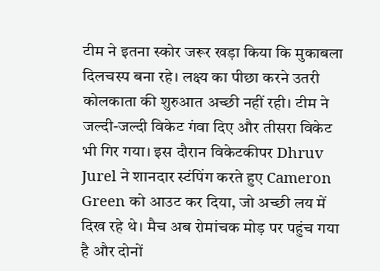टीम ने इतना स्कोर जरूर खड़ा किया कि मुकाबला दिलचस्प बना रहे। लक्ष्य का पीछा करने उतरी कोलकाता की शुरुआत अच्छी नहीं रही। टीम ने जल्दी-जल्दी विकेट गंवा दिए और तीसरा विकेट भी गिर गया। इस दौरान विकेटकीपर Dhruv Jurel ने शानदार स्टंपिंग करते हुए Cameron Green को आउट कर दिया, जो अच्छी लय में दिख रहे थे। मैच अब रोमांचक मोड़ पर पहुंच गया है और दोनों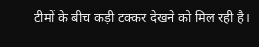टीमों के बीच कड़ी टक्कर देखने को मिल रही है।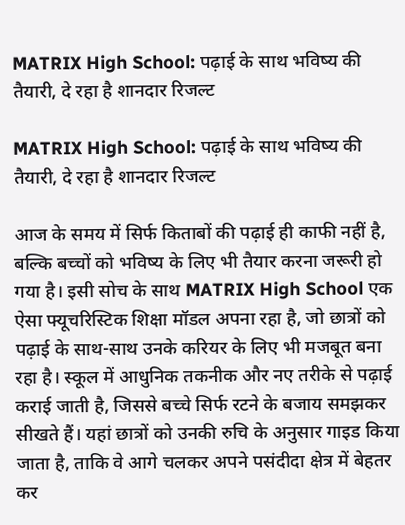MATRIX High School: पढ़ाई के साथ भविष्य की तैयारी, दे रहा है शानदार रिजल्ट

MATRIX High School: पढ़ाई के साथ भविष्य की तैयारी, दे रहा है शानदार रिजल्ट

आज के समय में सिर्फ किताबों की पढ़ाई ही काफी नहीं है, बल्कि बच्चों को भविष्य के लिए भी तैयार करना जरूरी हो गया है। इसी सोच के साथ MATRIX High School एक ऐसा फ्यूचरिस्टिक शिक्षा मॉडल अपना रहा है, जो छात्रों को पढ़ाई के साथ-साथ उनके करियर के लिए भी मजबूत बना रहा है। स्कूल में आधुनिक तकनीक और नए तरीके से पढ़ाई कराई जाती है, जिससे बच्चे सिर्फ रटने के बजाय समझकर सीखते हैं। यहां छात्रों को उनकी रुचि के अनुसार गाइड किया जाता है, ताकि वे आगे चलकर अपने पसंदीदा क्षेत्र में बेहतर कर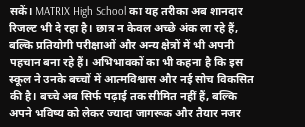सकें। MATRIX High School का यह तरीका अब शानदार रिजल्ट भी दे रहा है। छात्र न केवल अच्छे अंक ला रहे हैं, बल्कि प्रतियोगी परीक्षाओं और अन्य क्षेत्रों में भी अपनी पहचान बना रहे हैं। अभिभावकों का भी कहना है कि इस स्कूल ने उनके बच्चों में आत्मविश्वास और नई सोच विकसित की है। बच्चे अब सिर्फ पढ़ाई तक सीमित नहीं हैं, बल्कि अपने भविष्य को लेकर ज्यादा जागरूक और तैयार नजर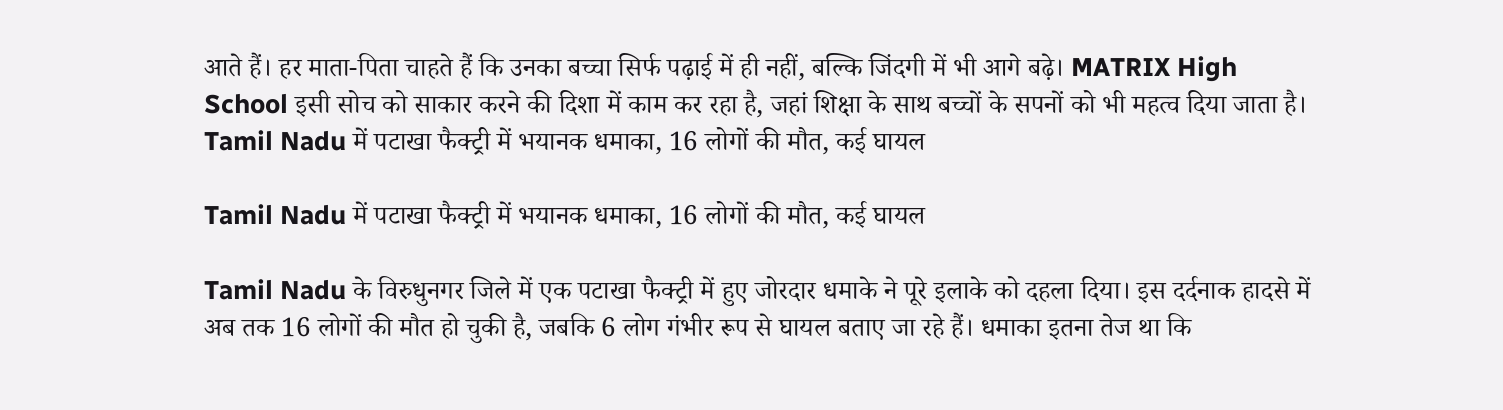आते हैं। हर माता-पिता चाहते हैं कि उनका बच्चा सिर्फ पढ़ाई में ही नहीं, बल्कि जिंदगी में भी आगे बढ़े। MATRIX High School इसी सोच को साकार करने की दिशा में काम कर रहा है, जहां शिक्षा के साथ बच्चों के सपनों को भी महत्व दिया जाता है।
Tamil Nadu में पटाखा फैक्ट्री में भयानक धमाका, 16 लोगों की मौत, कई घायल

Tamil Nadu में पटाखा फैक्ट्री में भयानक धमाका, 16 लोगों की मौत, कई घायल

Tamil Nadu के विरुधुनगर जिले में एक पटाखा फैक्ट्री में हुए जोरदार धमाके ने पूरे इलाके को दहला दिया। इस दर्दनाक हादसे में अब तक 16 लोगों की मौत हो चुकी है, जबकि 6 लोग गंभीर रूप से घायल बताए जा रहे हैं। धमाका इतना तेज था कि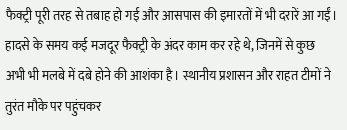फैक्ट्री पूरी तरह से तबाह हो गई और आसपास की इमारतों में भी दरारें आ गईं। हादसे के समय कई मजदूर फैक्ट्री के अंदर काम कर रहे थे, जिनमें से कुछ अभी भी मलबे में दबे होने की आशंका है। स्थानीय प्रशासन और राहत टीमों ने तुरंत मौके पर पहुंचकर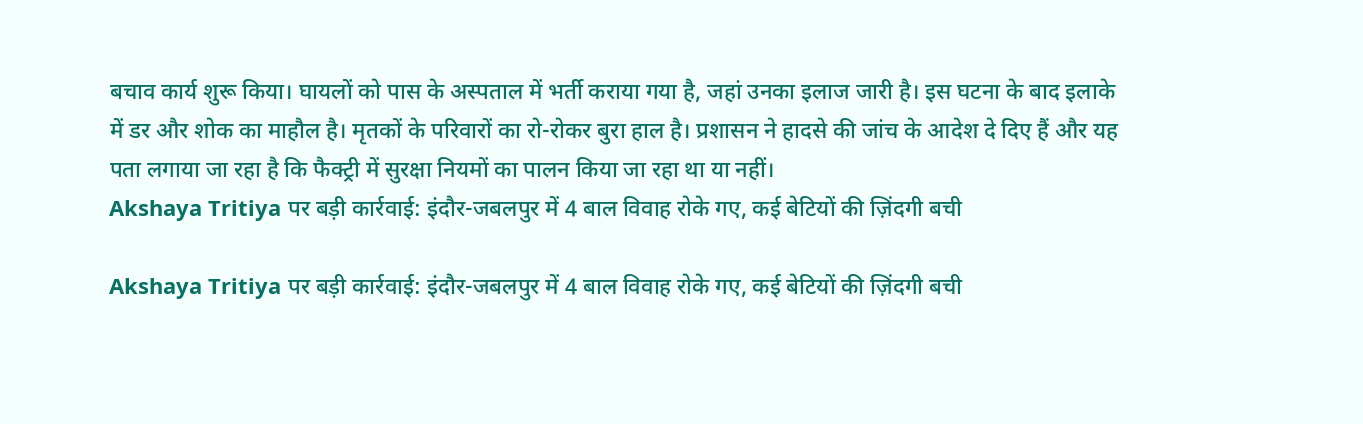बचाव कार्य शुरू किया। घायलों को पास के अस्पताल में भर्ती कराया गया है, जहां उनका इलाज जारी है। इस घटना के बाद इलाके में डर और शोक का माहौल है। मृतकों के परिवारों का रो-रोकर बुरा हाल है। प्रशासन ने हादसे की जांच के आदेश दे दिए हैं और यह पता लगाया जा रहा है कि फैक्ट्री में सुरक्षा नियमों का पालन किया जा रहा था या नहीं।
Akshaya Tritiya पर बड़ी कार्रवाई: इंदौर-जबलपुर में 4 बाल विवाह रोके गए, कई बेटियों की ज़िंदगी बची

Akshaya Tritiya पर बड़ी कार्रवाई: इंदौर-जबलपुर में 4 बाल विवाह रोके गए, कई बेटियों की ज़िंदगी बची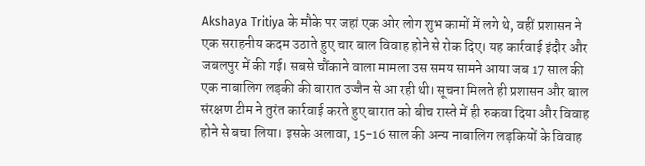Akshaya Tritiya के मौके पर जहां एक ओर लोग शुभ कामों में लगे थे, वहीं प्रशासन ने एक सराहनीय कदम उठाते हुए चार बाल विवाह होने से रोक दिए। यह कार्रवाई इंदौर और जबलपुर में की गई। सबसे चौंकाने वाला मामला उस समय सामने आया जब 17 साल की एक नाबालिग लड़की की बारात उज्जैन से आ रही थी। सूचना मिलते ही प्रशासन और बाल संरक्षण टीम ने तुरंत कार्रवाई करते हुए बारात को बीच रास्ते में ही रुकवा दिया और विवाह होने से बचा लिया। इसके अलावा, 15-16 साल की अन्य नाबालिग लड़कियों के विवाह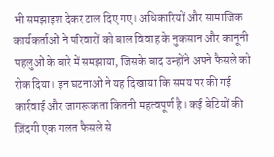भी समझाइश देकर टाल दिए गए। अधिकारियों और सामाजिक कार्यकर्ताओं ने परिवारों को बाल विवाह के नुकसान और कानूनी पहलुओं के बारे में समझाया, जिसके बाद उन्होंने अपने फैसले को रोक दिया। इन घटनाओं ने यह दिखाया कि समय पर की गई कार्रवाई और जागरूकता कितनी महत्वपूर्ण है। कई बेटियों की ज़िंदगी एक गलत फैसले से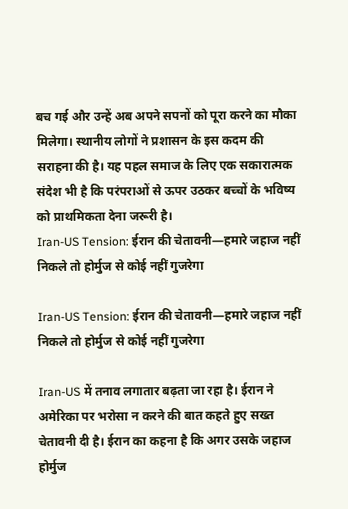बच गई और उन्हें अब अपने सपनों को पूरा करने का मौका मिलेगा। स्थानीय लोगों ने प्रशासन के इस कदम की सराहना की है। यह पहल समाज के लिए एक सकारात्मक संदेश भी है कि परंपराओं से ऊपर उठकर बच्चों के भविष्य को प्राथमिकता देना जरूरी है।
Iran-US Tension: ईरान की चेतावनी—हमारे जहाज नहीं निकले तो होर्मुज से कोई नहीं गुजरेगा

Iran-US Tension: ईरान की चेतावनी—हमारे जहाज नहीं निकले तो होर्मुज से कोई नहीं गुजरेगा

Iran-US में तनाव लगातार बढ़ता जा रहा है। ईरान ने अमेरिका पर भरोसा न करने की बात कहते हुए सख्त चेतावनी दी है। ईरान का कहना है कि अगर उसके जहाज होर्मुज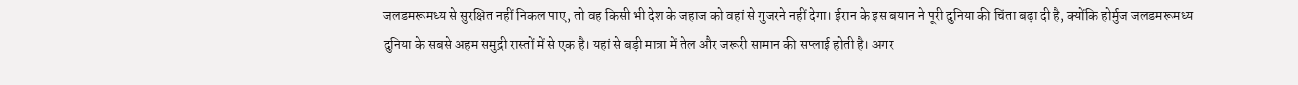जलडमरूमध्य से सुरक्षित नहीं निकल पाए, तो वह किसी भी देश के जहाज को वहां से गुजरने नहीं देगा। ईरान के इस बयान ने पूरी दुनिया की चिंता बढ़ा दी है, क्योंकि होर्मुज जलडमरूमध्य दुनिया के सबसे अहम समुद्री रास्तों में से एक है। यहां से बड़ी मात्रा में तेल और जरूरी सामान की सप्लाई होती है। अगर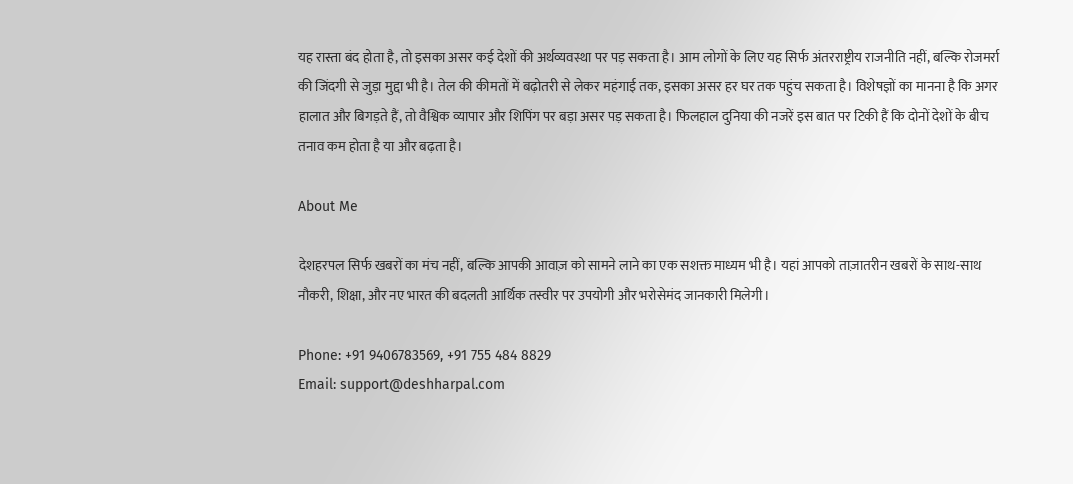यह रास्ता बंद होता है, तो इसका असर कई देशों की अर्थव्यवस्था पर पड़ सकता है। आम लोगों के लिए यह सिर्फ अंतरराष्ट्रीय राजनीति नहीं, बल्कि रोजमर्रा की जिंदगी से जुड़ा मुद्दा भी है। तेल की कीमतों में बढ़ोतरी से लेकर महंगाई तक, इसका असर हर घर तक पहुंच सकता है। विशेषज्ञों का मानना है कि अगर हालात और बिगड़ते हैं, तो वैश्विक व्यापार और शिपिंग पर बड़ा असर पड़ सकता है। फिलहाल दुनिया की नजरें इस बात पर टिकी हैं कि दोनों देशों के बीच तनाव कम होता है या और बढ़ता है।

About Me

देशहरपल सिर्फ खबरों का मंच नहीं, बल्कि आपकी आवाज़ को सामने लाने का एक सशक्त माध्यम भी है। यहां आपको ताज़ातरीन खबरों के साथ-साथ नौकरी, शिक्षा, और नए भारत की बदलती आर्थिक तस्वीर पर उपयोगी और भरोसेमंद जानकारी मिलेगी।

Phone: +91 9406783569, +91 755 484 8829
Email: support@deshharpal.com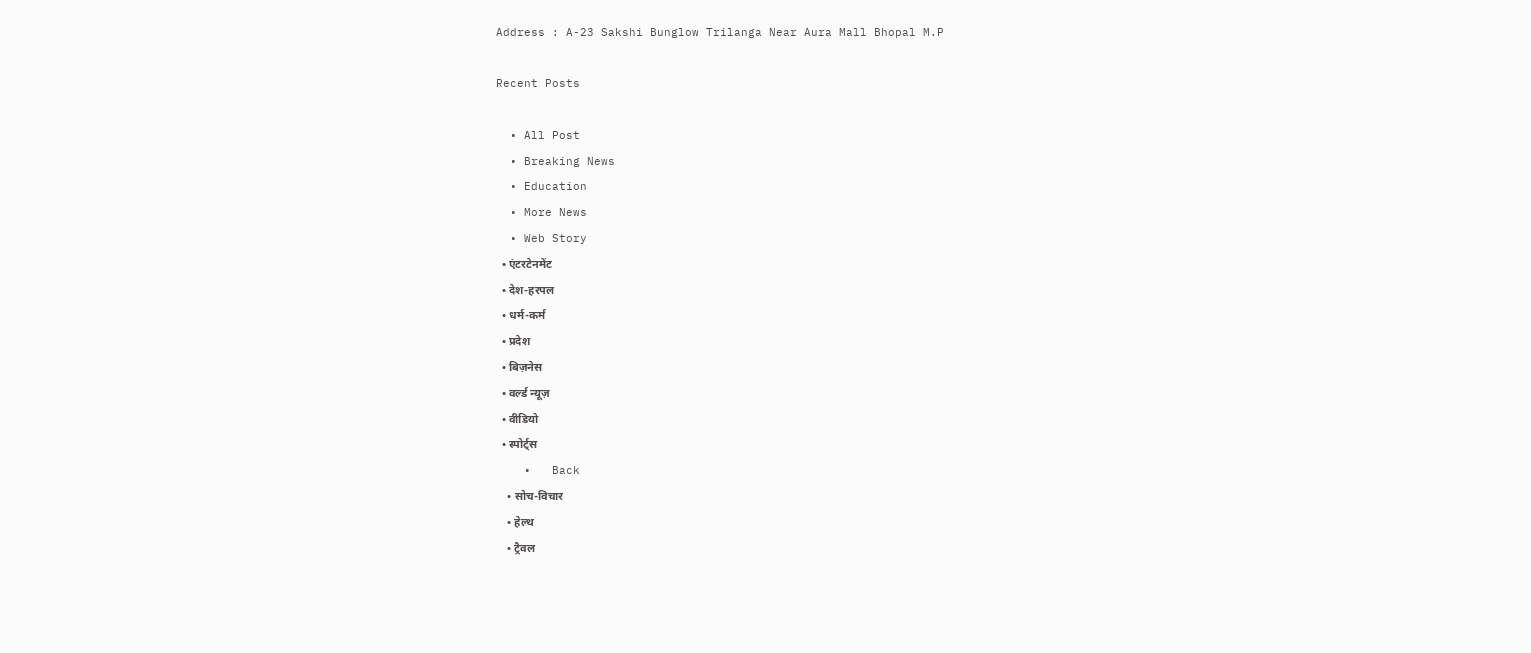Address : A-23 Sakshi Bunglow Trilanga Near Aura Mall Bhopal M.P

Recent Posts

  • All Post
  • Breaking News
  • Education
  • More News
  • Web Story
  • एंटरटेनमेंट
  • देश-हरपल
  • धर्म-कर्म
  • प्रदेश
  • बिज़नेस
  • वर्ल्ड न्यूज़
  • वीडियो
  • स्पोर्ट्स
    •   Back
    • सोच-विचार
    • हेल्थ
    • ट्रैवल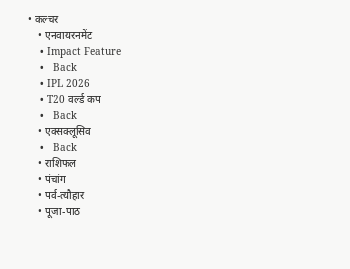• कल्चर
    • एनवायरनमेंट
    • Impact Feature
    •   Back
    • IPL 2026
    • T20 वर्ल्ड कप
    •   Back
    • एक्सक्लूसिव
    •   Back
    • राशिफल
    • पंचांग
    • पर्व-त्यौहार
    • पूजा-पाठ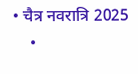• चैत्र नवरात्रि 2025
    •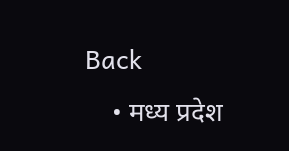Back
    • मध्य प्रदेश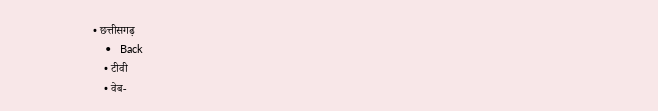• छत्तीसगढ़
    •   Back
    • टीवी
    • वेब-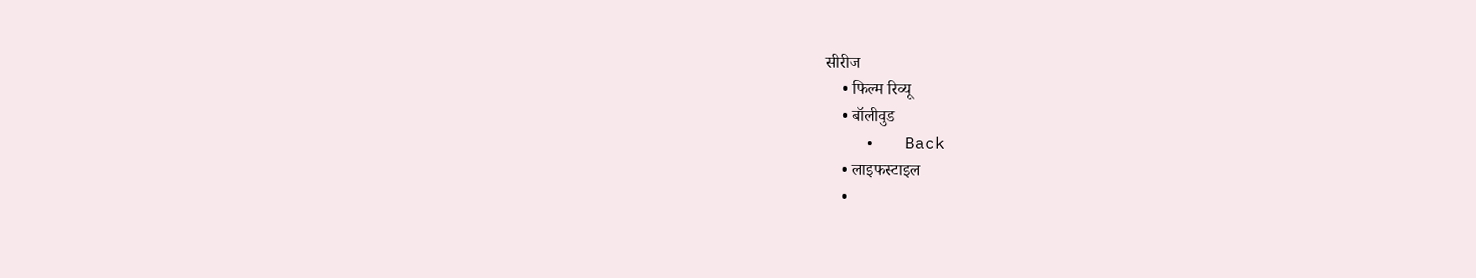सीरीज
    • फिल्म रिव्यू
    • बॉलीवुड
    •   Back
    • लाइफस्टाइल
    •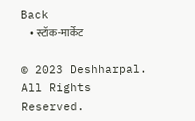Back
    • स्टॉक-मार्केट

© 2023 Deshharpal. All Rights Reserved.